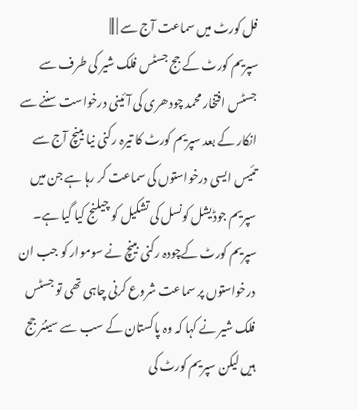فل کورٹ میں سماعت آج سے | |||
سپریم کورٹ کے جج جسٹس فلک شیر کی طرف سے جسٹس افتخار محمد چودھری کی آئینی درخواست سننے سے انکار کے بعد سپریم کورٹ کا تیرہ رکنی نیا بینچ آج سے تئیس ایسی درخواستوں کی سماعت کر رہا ہے جن میں سپریم جوڈیشل کونسل کی تشکیل کو چیلنج کیا گیا ہے۔ سپریم کورٹ کےچودہ رکنی بینچ نے سوموار کو جب ان درخواستوں پر سماعت شروع کرنی چاہی تھی تو جسٹس فلک شیر نے کہا کہ وہ پاکستان کے سب سے سینئر جج ہیں لیکن سپریم کورٹ کی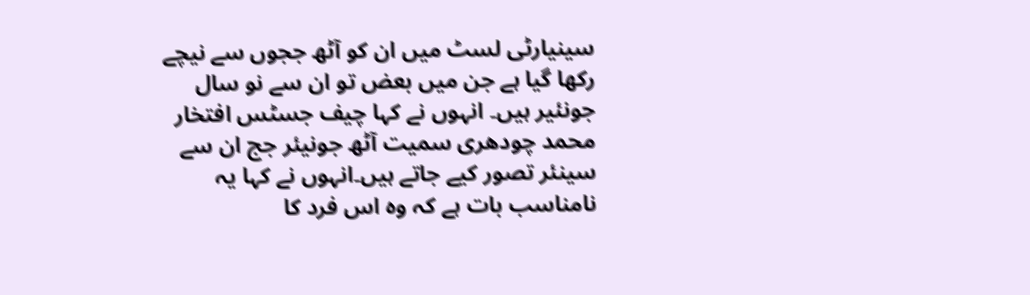سینیارٹی لسٹ میں ان کو آٹھ ججوں سے نیچے رکھا گیا ہے جن میں بعض تو ان سے نو سال جونئیر ہیں۔ انہوں نے کہا چیف جسٹس افتخار محمد چودھری سمیت آٹھ جونیئر جج ان سے سینئر تصور کیے جاتے ہیں۔انہوں نے کہا یہ نامناسب بات ہے کہ وہ اس فرد کا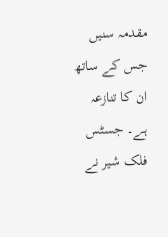مقدمہ سنیں جس کے ساتھ ان کا تنازعہ ہے۔ جسٹس فلک شیر نے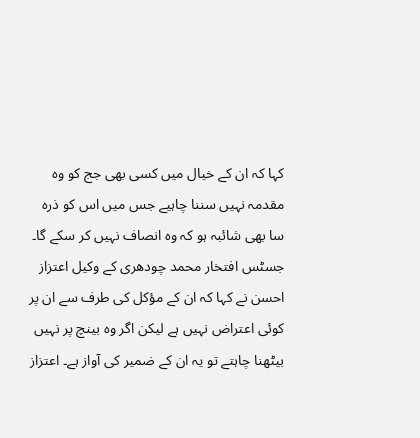کہا کہ ان کے خیال میں کسی بھی جج کو وہ مقدمہ نہیں سننا چاہیے جس میں اس کو ذرہ سا بھی شائبہ ہو کہ وہ انصاف نہیں کر سکے گا۔ جسٹس افتخار محمد چودھری کے وکیل اعتزاز احسن نے کہا کہ ان کے مؤکل کی طرف سے ان پر کوئی اعتراض نہیں ہے لیکن اگر وہ بینچ پر نہیں بیٹھنا چاہتے تو یہ ان کے ضمیر کی آواز ہے۔ اعتزاز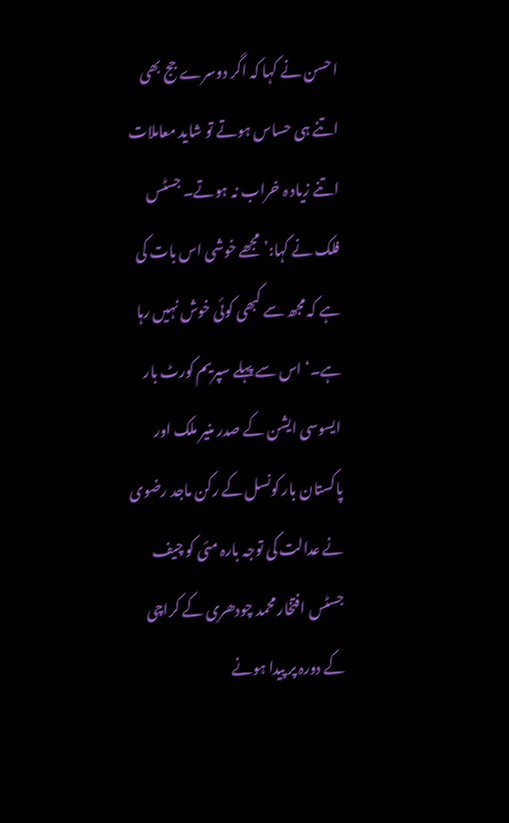احسن نے کہا کہ اگر دوسرے جج بھی اتنے ہی حساس ہوتے تو شاید معاملات اتنے زیاد ہ خراب نہ ہوتے۔ جسٹس فلک نے کہا:’مجھے خوشی اس بات کی ہے کہ مجھ سے کبھی کوئی خوش نہیں رہا ہے۔‘ اس سے پہلے سپریم کورٹ بار ایسوسی ایشن کے صدر منیر ملک اور پاکستان بار کونسل کے رکن ماجد رضوی نے عدالت کی توجہ بارہ مئی کو چیف جسٹس افتخار محمد چودھری کے کراچی کے دورہ پر پیدا ہونے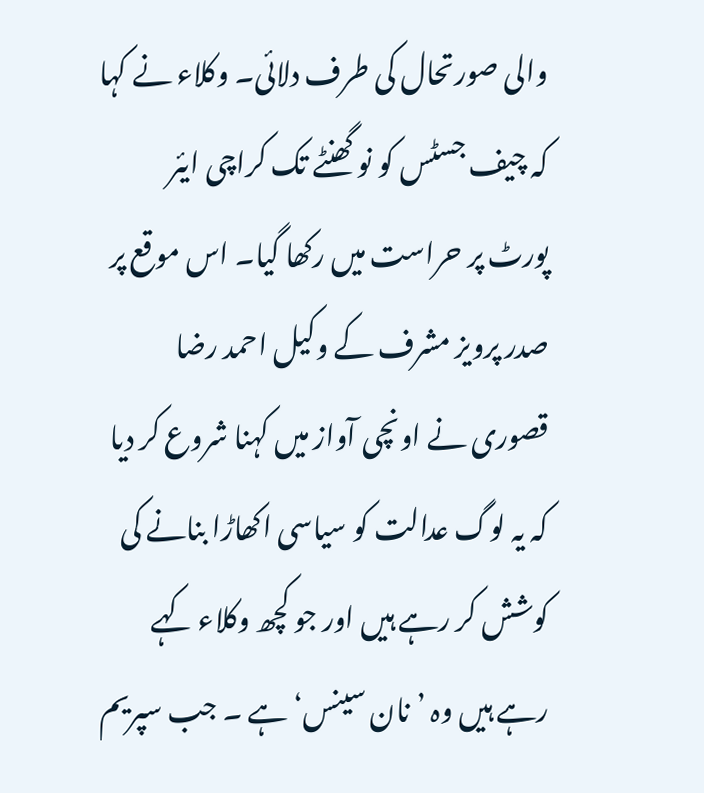والی صورتحال کی طرف دلائی۔ وکلاء نے کہا کہ چیف جسٹس کو نو گھنٹے تک کراچی ایئر پورٹ پر حراست میں رکھا گیا۔ اس موقع پر صدر پرویز مشرف کے وکیل احمد رضا قصوری نے اونچی آواز میں کہنا شروع کر دیا کہ یہ لوگ عدالت کو سیاسی اکھاڑا بنانے کی کوشش کر رہے ہیں اور جو کچھ وکلاء کہے رہے ہیں وہ ’نان سینس‘ ہے ۔ جب سپریم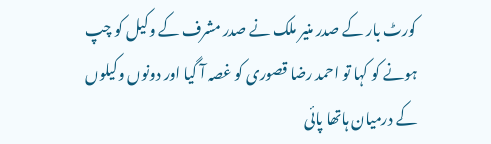کورٹ بار کے صدر منیر ملک نے صدر مشرف کے وکیل کو چپ ہونے کو کہا تو احمد رضا قصوری کو غصہ آ گیا اور دونوں وکیلوں کے درمیان ہاتھا پائی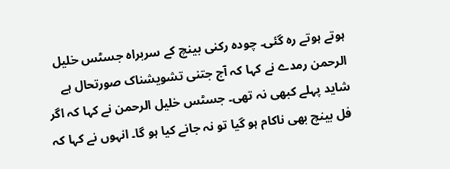ہوتے ہوتے رہ گئی۔ چودہ رکنی بینچ کے سربراہ جسٹس خلیل الرحمن رمدے نے کہا کہ آج جتنی تشویشناک صورتحال ہے شاید پہلے کبھی نہ تھی۔ جسٹس خلیل الرحمن نے کہا کہ اگر فل بینچ بھی ناکام ہو گیا تو نہ جانے کیا ہو گا۔ انہوں نے کہا کہ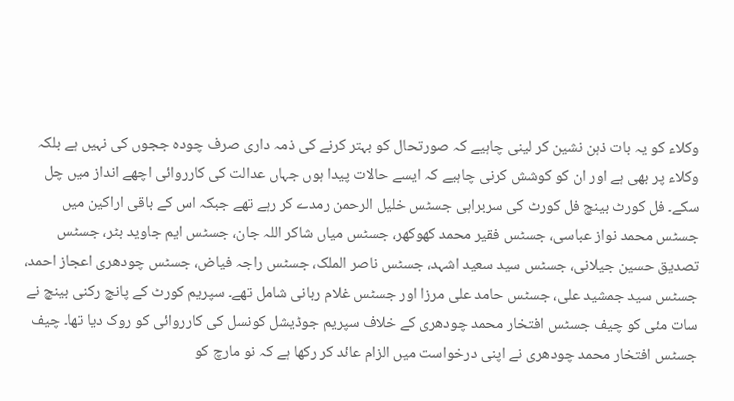وکلاء کو یہ بات ذہن نشین کر لینی چاہیے کہ صورتحال کو بہتر کرنے کی ذمہ داری صرف چودہ ججوں کی نہیں ہے بلکہ وکلاء پر بھی ہے اور ان کو کوشش کرنی چاہیے کہ ایسے حالات پیدا ہوں جہاں عدالت کی کارروائی اچھے انداز میں چل سکے۔ فل کورٹ بینچ فل کورٹ کی سربراہی جسٹس خلیل الرحمن رمدے کر رہے تھے جبکہ اس کے باقی اراکین میں جسٹس محمد نواز عباسی، جسٹس فقیر محمد کھوکھر، جسٹس میاں شاکر اللہ جان، جسٹس ایم جاوید بٹر، جسٹس تصدیق حسین جیلانی، جسٹس سید سعید اشہد، جسٹس ناصر الملک، جسٹس راجہ فیاض، جسٹس چودھری اعجاز احمد، جسٹس سید جمشید علی، جسٹس حامد علی مرزا اور جسٹس غلام ربانی شامل تھے۔ سپریم کورٹ کے پانچ رکنی بینچ نے سات مئی کو چیف جسٹس افتخار محمد چودھری کے خلاف سپریم جوڈیشل کونسل کی کارروائی کو روک دیا تھا۔ چیف جسٹس افتخار محمد چودھری نے اپنی درخواست میں الزام عائد کر رکھا ہے کہ نو مارچ کو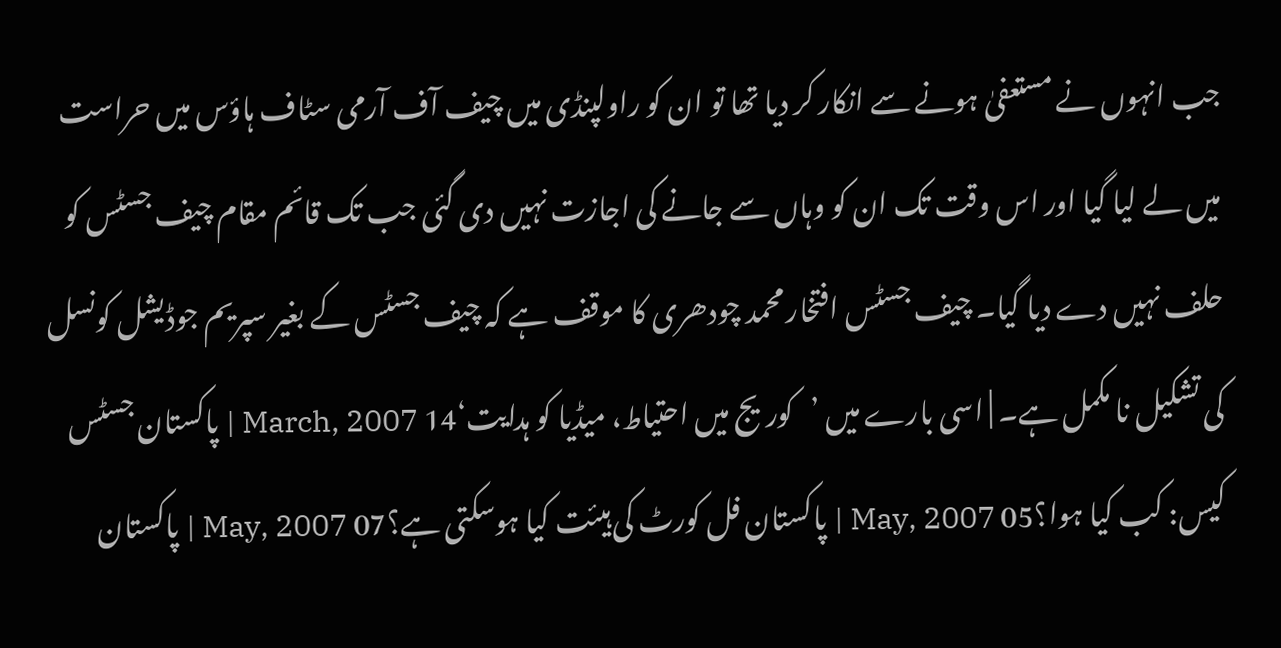جب انہوں نے مستعفیٰ ہونے سے انکار کر دیا تھا تو ان کو راولپنڈی میں چیف آف آرمی سٹاف ہاؤس میں حراست میں لے لیا گیا اور اس وقت تک ان کو وہاں سے جانے کی اجازت نہیں دی گئی جب تک قائم مقام چیف جسٹس کو حلف نہیں دے دیا گیا۔ چیف جسٹس افتخار محمد چودھری کا موقف ہے کہ چیف جسٹس کے بغیر سپریم جوڈیشل کونسل کی تشکیل نا مکمل ہے۔ | اسی بارے میں ’کوریج میں احتیاط، میڈیا کو ہدایت‘14 March, 2007 | پاکستان جسٹس کیس: کب کیا ہوا؟05 May, 2007 | پاکستان فل کورٹ کی ہیئت کیا ہوسکتی ہے؟07 May, 2007 | پاکستان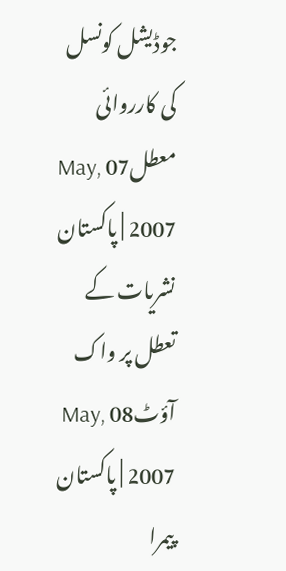جوڈیشل کونسل کی کارروائی معطل07 May, 2007 | پاکستان نشریات کے تعطل پر واک آؤٹ08 May, 2007 | پاکستان پیمرا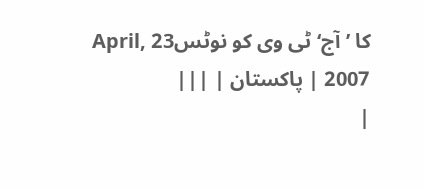کا ’آج‘ ٹی وی کو نوٹس23 April, 2007 | پاکستان | |||
|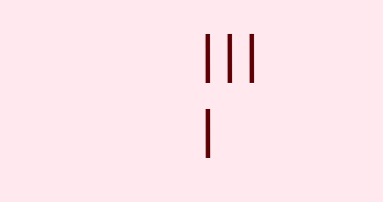|||
|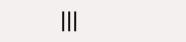|||